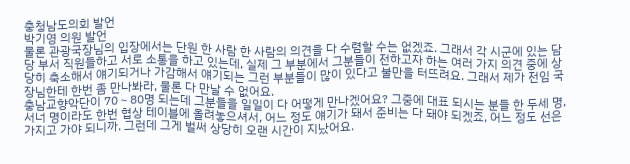충청남도의회 발언
박기영 의원 발언
물론 관광국장님의 입장에서는 단원 한 사람 한 사람의 의견을 다 수렴할 수는 없겠죠. 그래서 각 시군에 있는 담당 부서 직원들하고 서로 소통을 하고 있는데, 실제 그 부분에서 그분들이 전하고자 하는 여러 가지 의견 중에 상당히 축소해서 얘기되거나 가감해서 얘기되는 그런 부분들이 많이 있다고 불만을 터뜨려요. 그래서 제가 전임 국장님한테 한번 좀 만나봐라, 물론 다 만날 수 없어요.
충남교향악단이 70∼80명 되는데 그분들을 일일이 다 어떻게 만나겠어요? 그중에 대표 되시는 분들 한 두세 명, 서너 명이라도 한번 협상 테이블에 올려놓으셔서, 어느 정도 얘기가 돼서 준비는 다 돼야 되겠죠, 어느 정도 선은 가지고 가야 되니까. 그런데 그게 벌써 상당히 오랜 시간이 지났어요.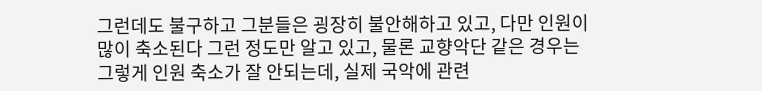그런데도 불구하고 그분들은 굉장히 불안해하고 있고, 다만 인원이 많이 축소된다 그런 정도만 알고 있고, 물론 교향악단 같은 경우는 그렇게 인원 축소가 잘 안되는데, 실제 국악에 관련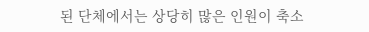된 단체에서는 상당히 많은 인원이 축소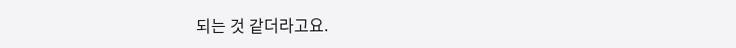되는 것 같더라고요.